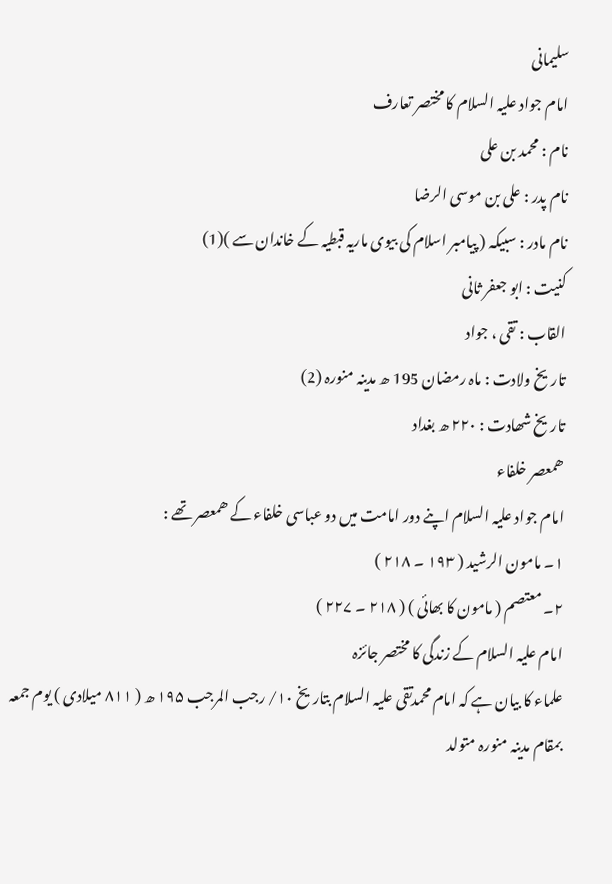سلیمانی
امام جواد علیہ السلام کا مختصر تعارف
نام : محمد بن علی
نام پدر : علی بن موسی الرضا
نام مادر : سبیکہ ( پیامبر اسلام کی بیوی ماریہ قبطیہ کے خاندان سے )(1)
کنیت : ابو جعفر ثانی
القاب : تقی ، جواد
تاریخ ولادت : ماہ رمضان 195 ھ مدینہ منورہ (2)
تاریخ شھادت : ۲۲۰ ھ بغداد
ھمعصر خلفاء
امام جواد علیہ السلام اپنے دور امامت میں دو عباسی خلفاء کے ھمعصر تھے :
۱۔ مامون الرشید ( ۱۹۳ ۔ ۲۱۸ )
۲۔ معتصم ( مامون کا بھائی ) ( ۲۱۸ ۔ ۲۲۷ )
امام علیہ السلام کے زندگی کا مختصر جائزہ
علماء کا بیان ہے کہ امام محمدتقی علیہ السلام بتاریخ ۱۰/ رجب المرجب ۱۹۵ ھ ( ۸۱۱ میلادی ) یوم جمعہ بمقام مدینہ منورہ متولد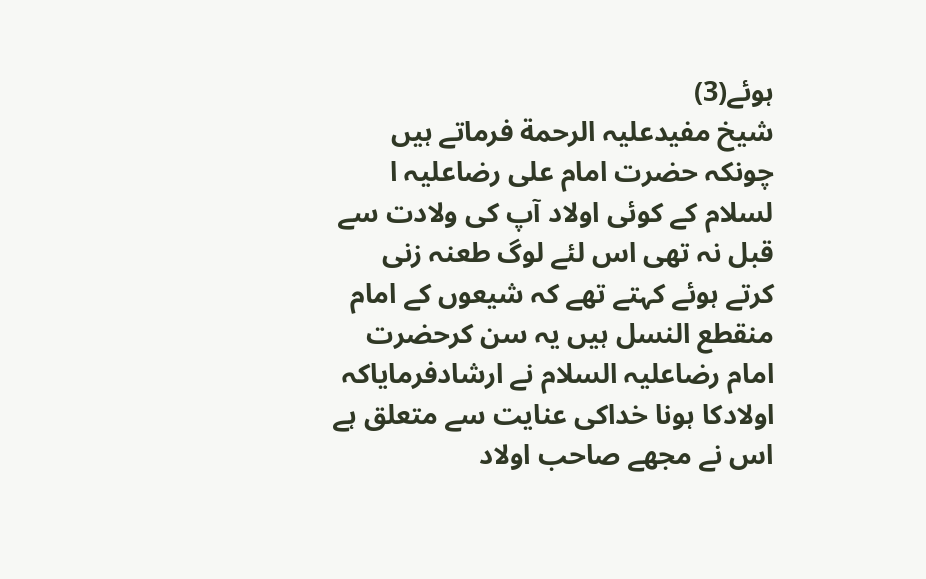ہوئے(3)
شیخ مفیدعلیہ الرحمة فرماتے ہیں چونکہ حضرت امام علی رضاعلیہ ا لسلام کے کوئی اولاد آپ کی ولادت سے قبل نہ تھی اس لئے لوگ طعنہ زنی کرتے ہوئے کہتے تھے کہ شیعوں کے امام منقطع النسل ہیں یہ سن کرحضرت امام رضاعلیہ السلام نے ارشادفرمایاکہ اولادکا ہونا خداکی عنایت سے متعلق ہے اس نے مجھے صاحب اولاد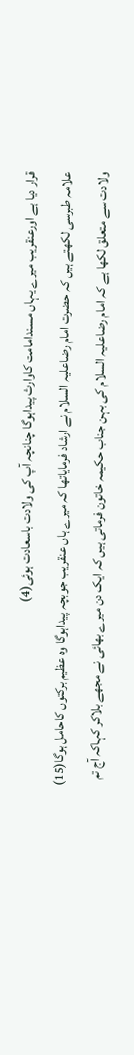قرار دیا ہے اورعنقریب میرے یہاں مسندامامت کاوارث پیداہوگا چنانچہ آپ کی ولادت باسعادت ہوئی(4)
علامہ طبرسی لکھتے ہیں کہ حضرت امام رضاعلیہ السلام نے ارشاد فرمایاتھا کہ میرے ہاں عنقریب جوبچہ پیداہوگا وہ عظیم برکتوں کاحامل ہوگا(15)
ولادت سے متعلق لکھا ہے کہ امام رضاعلیہ السلام کی بہن جناب حکیمہ خاتون فرماتی ہیں کہ ایک دن میرے بھائی نے مجھے بلاکر کہاکہ آج تم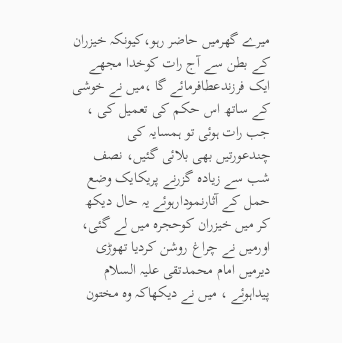میرے گھرمیں حاضر رہو،کیونکہ خیزران کے بطن سے آج رات کوخدا مجھے ایک فرزندعطافرمائے گا ،میں نے خوشی کے ساتھ اس حکم کی تعمیل کی ، جب رات ہوئی تو ہمسایہ کی چندعورتیں بھی بلائی گئیں، نصف شب سے زیادہ گزرنے پریکایک وضع حمل کے آثارنمودارہوئے یہ حال دیکھ کر میں خیزران کوحجرہ میں لے گئی، اورمیں نے چراغ روشن کردیا تھوڑی دیرمیں امام محمدتقی علیہ السلام پیداہوئے ، میں نے دیکھاکہ وہ مختون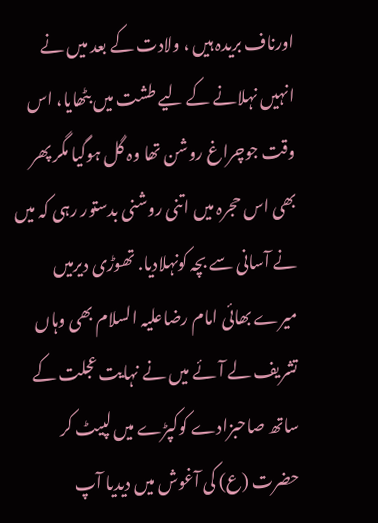اورناف بریدہ ہیں ، ولادت کے بعد میں نے انہیں نہلانے کے لیے طشت میں بٹھایا، اس وقت جوچراغ روشن تھا وہ گل ہوگیا مگر پھر بھی اس حجرہ میں اتنی روشنی بدستور رہی کہ میں نے آسانی سے بچہ کونہلادیا. تھوڑی دیرمیں میرے بھائی امام رضاعلیہ السلام بھی وہاں تشریف لے آئے میں نے نہایت عجلت کے ساتھ صاحبزادے کوکپڑے میں لپیٹ کر حضرت (ع) کی آغوش میں دیدیا آپ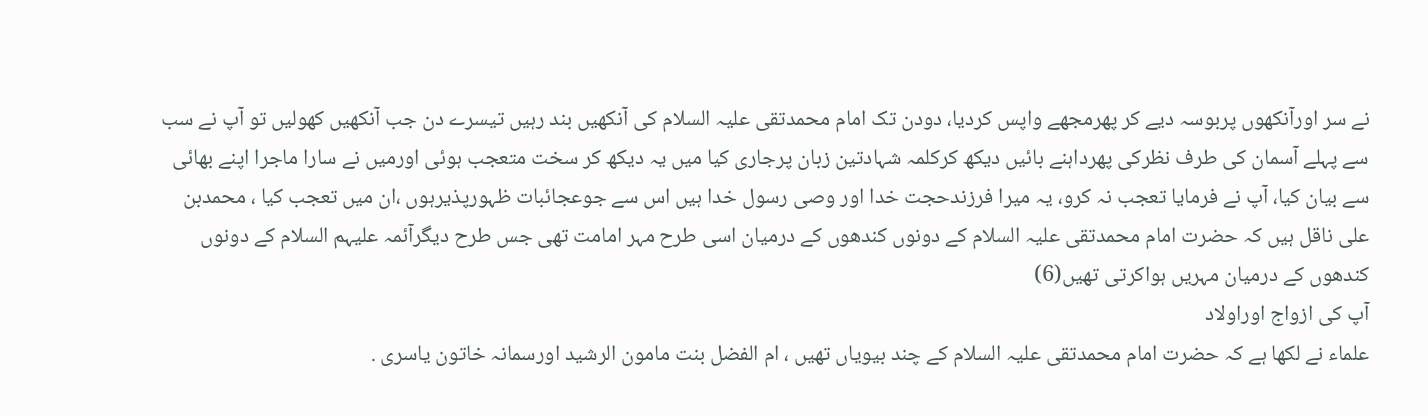نے سر اورآنکھوں پربوسہ دیے کر پھرمجھے واپس کردیا، دودن تک امام محمدتقی علیہ السلام کی آنکھیں بند رہیں تیسرے دن جب آنکھیں کھولیں تو آپ نے سب سے پہلے آسمان کی طرف نظرکی پھرداہنے بائیں دیکھ کرکلمہ شہادتین زبان پرجاری کیا میں یہ دیکھ کر سخت متعجب ہوئی اورمیں نے سارا ماجرا اپنے بھائی سے بیان کیا، آپ نے فرمایا تعجب نہ کرو، یہ میرا فرزندحجت خدا اور وصی رسول خدا ہیں اس سے جوعجائبات ظہورپذیرہوں ،ان میں تعجب کیا ، محمدبن علی ناقل ہیں کہ حضرت امام محمدتقی علیہ السلام کے دونوں کندھوں کے درمیان اسی طرح مہر امامت تھی جس طرح دیگرآئمہ علیہم السلام کے دونوں کندھوں کے درمیان مہریں ہواکرتی تھیں(6)
آپ کی ازواج اوراولاد
علماء نے لکھا ہے کہ حضرت امام محمدتقی علیہ السلام کے چند بیویاں تھیں ، ام الفضل بنت مامون الرشید اورسمانہ خاتون یاسری .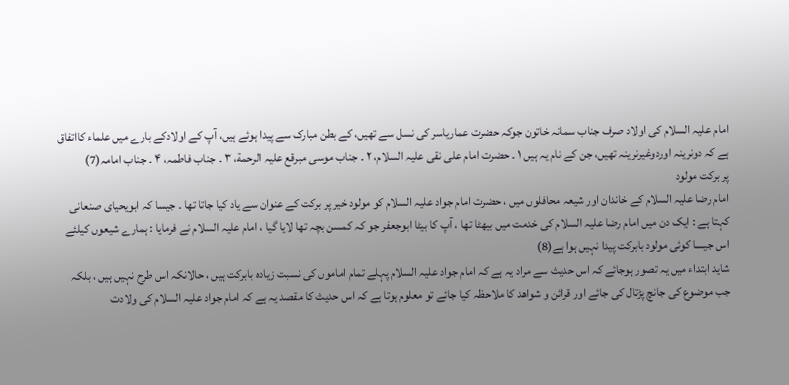امام علیہ السلام کی اولاد صرف جناب سمانہ خاتون جوکہ حضرت عماریاسر کی نسل سے تھیں، کے بطن مبارک سے پیدا ہوئے ہیں، آپ کے اولادکے بارے میں علماء کااتفاق ہے کہ دونرینہ اوردوغیرنرینہ تھیں، جن کے نام یہ ہیں ۱ ۔ حضرت امام علی نقی علیہ السلام، ۲ ۔ جناب موسی مبرقع علیہ الرحمة، ۳ ۔ جناب فاطمہ، ۴ ۔ جناب امامہ(7)
پر برکت مولود
امام رضا علیہ السلام کے خاندان اور شیعہ محافلوں میں ، حضرت امام جواد علیہ السلام کو مولود خیر پر برکت کے عنوان سے یاد کیا جاتا تھا ۔ جیسا کہ ابویحیای صنعانی کہتا ہے : ایک دن میں امام رضا علیہ السلام کی خدمت میں بیھٹا تھا ، آپ کا بیٹا ابوجعفر جو کہ کمسن بچہ تھا لایا گیا ، امام علیہ السلام نے فرمایا : ہمارے شیعوں کیلئے اس جیسا کوئی مولود بابرکت پیدا نہیں ہوا ہے(8)
شاید ابتداء میں یہ تصور ہوجائے کہ اس حدیث سے مراد یہ ہے کہ امام جواد علیہ السلام پہلے تمام اماموں کی نسبت زیادہ بابرکت ہیں ، حالانکہ اس طرح نہیں ہیں ، بلکہ جب موضوع کی جانچ پڑتال کی جائے اور قرائن و شواھد کا ملاحظہ کیا جائے تو معلوم ہوتا ہے کہ اس حدیث کا مقصد یہ ہے کہ امام جواد علیہ السلام کی ولادت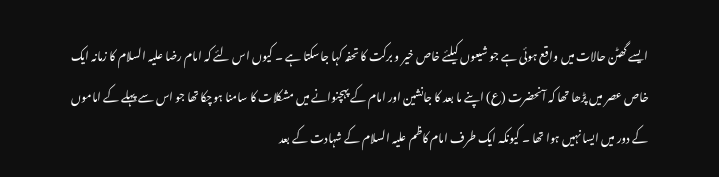ایسے گھٹن حالات میں واقع ہوئی ہے جو شیعوں کیلئے خاص خیر و برکت کا تحفہ کہا جاسکتا ہے ۔ کیوں اس لئے کہ امام رضا علیہ السلام کا زمانہ ایک خاص عصر میں پڑھا تھا کہ آنحضرت (ع) اپنے ما بعد کا جانشین اور امام کے پہچنوانے میں مشکلات کا سامنا ہوچکا تھا جو اس سے پہلے کے اماموں کے دور میں ایسا نہیں ہوا تھا ۔ کیونکہ ایک طرف امام کاظم علیہ السلام کے شہادت کے بعد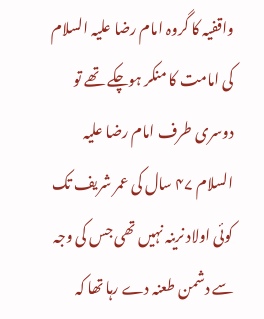واقفیہ کا گروہ امام رضا علیہ السلام کی امامت کا منکر ہوچکے تھے تو دوسری طرف امام رضا علیہ السلام ۴۷ سال کی عمر شریف تک کوئی اولاد نرینہ نہیں تھی جس کی وجہ سے دشمن طعنہ دے رہا تھا کہ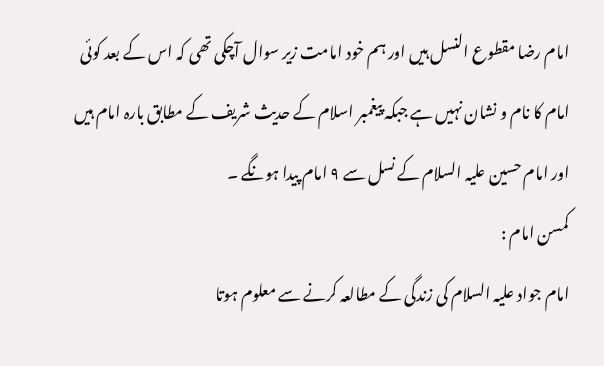امام رضا مقطوع النسل ہیں اور ہم خود امامت زیر سوال آچکی تھی کہ اس کے بعد کوئی امام کا نام و نشان نہیں ہے جبکہ پیغمبر اسلام کے حدیث شریف کے مطابق بارہ امام ہیں اور امام حسین علیہ السلام کے نسل سے ۹ امام پیدا ہونگے ۔
کمسن امام :
امام جواد علیہ السلام کی زندگی کے مطالعہ کرنے سے معلوم ہوتا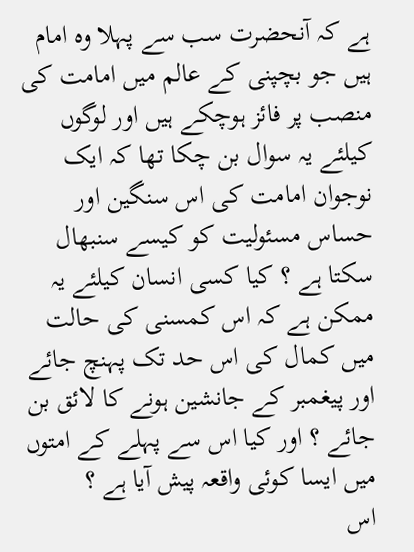ہے کہ آنحضرت سب سے پہلا وہ امام ہیں جو بچپنی کے عالم میں امامت کی منصب پر فائز ہوچکے ہیں اور لوگوں کیلئے یہ سوال بن چکا تھا کہ ایک نوجوان امامت کی اس سنگین اور حساس مسئولیت کو کیسے سنبھال سکتا ہے ؟ کیا کسی انسان کیلئے یہ ممکن ہے کہ اس کمسنی کی حالت میں کمال کی اس حد تک پہنچ جائے اور پیغمبر کے جانشین ہونے کا لائق بن جائے ؟ اور کیا اس سے پہلے کے امتوں میں ایسا کوئی واقعہ پیش آیا ہے ؟
اس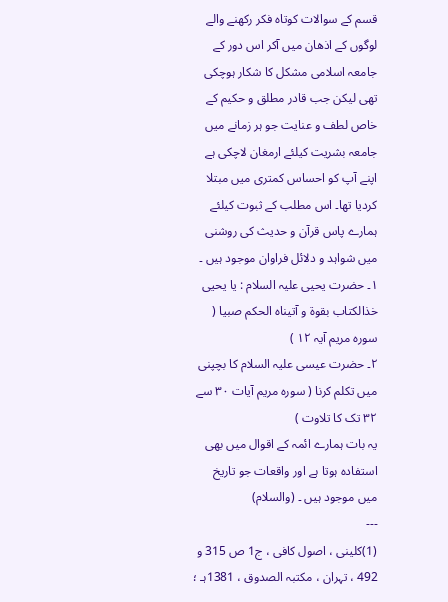قسم کے سوالات کوتاہ فکر رکھنے والے لوگوں کے اذھان میں آکر اس دور کے جامعہ اسلامی مشکل کا شکار ہوچکی تھی لیکن جب قادر مطلق و حکیم کے خاص لطف و عنایت جو ہر زمانے میں جامعہ بشریت کیلئے ارمغان لاچکی ہے اپنے آپ کو احساس کمتری میں مبتلا کردیا تھا۔ اس مطلب کے ثبوت کیلئے ہمارے پاس قرآن و حدیث کی روشنی میں شواہد و دلائل فراوان موجود ہیں ۔
۱۔ حضرت یحیی علیہ السلام : یا یحیی خذالکتاب بقوۃ و آتیناہ الحکم صبیا ( سورہ مریم آیہ ۱۲ )
۲۔ حضرت عیسی علیہ السلام کا بچپنی میں تکلم کرنا ( سورہ مریم آیات ۳۰ سے ۳۲ تک کا تلاوت )
یہ بات ہمارے ائمہ کے اقوال میں بھی استفادہ ہوتا ہے اور واقعات جو تاریخ میں موجود ہیں ۔ (والسلام)
---
(1)کلینی ، اصول کافی ، ج1 ص 315 و 492 ، تہران ، مکتبہ الصدوق ، 1381ہـ ؛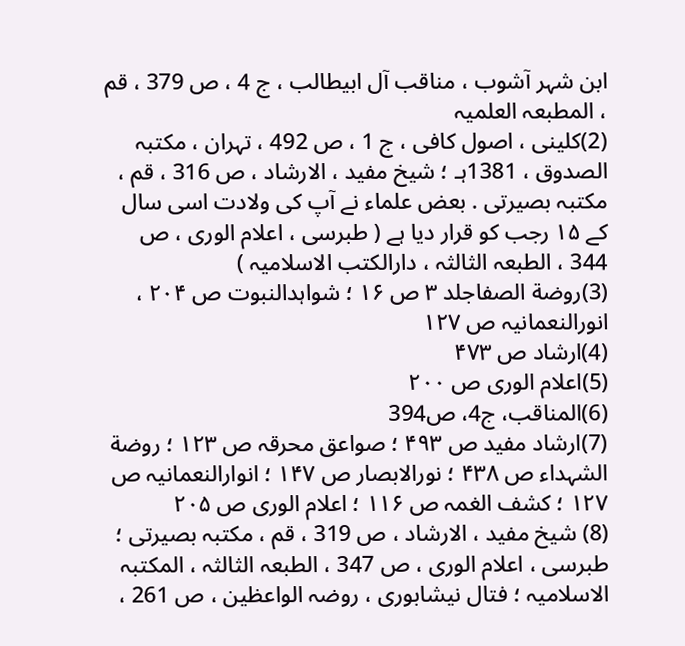ابن شہر آشوب ، مناقب آل ابیطالب ، ج 4 ، ص 379 ، قم ، المطبعہ العلمیہ
(2)کلینی ، اصول کافی ، ج 1 ، ص 492 ، تہران ، مکتبہ الصدوق ، 1381ہـ ؛ شیخ مفید ، الارشاد ، ص 316 ، قم ، مکتبہ بصیرتی . بعض علماء نے آپ کی ولادت اسی سال کے ۱۵ رجب کو قرار دیا ہے ( طبرسی ، اعلام الوری ، ص 344 ، الطبعہ الثالثہ ، دارالکتب الاسلامیہ )
(3)روضة الصفاجلد ۳ ص ۱۶ ؛ شواہدالنبوت ص ۲۰۴ ، انورالنعمانیہ ص ۱۲۷
(4)ارشاد ص ۴۷۳
(5)اعلام الوری ص ۲۰۰
(6)المناقب، ج4، ص394
(7)ارشاد مفید ص ۴۹۳ ؛ صواعق محرقہ ص ۱۲۳ ؛ روضة الشہداء ص ۴۳۸ ؛ نورالابصار ص ۱۴۷ ؛ انوارالنعمانیہ ص ۱۲۷ ؛ کشف الغمہ ص ۱۱۶ ؛ اعلام الوری ص ۲۰۵
(8) شیخ مفید ، الارشاد ، ص 319 ، قم ، مکتبہ بصیرتی ؛ طبرسی ، اعلام الوری ، ص 347 ، الطبعہ الثالثہ ، المکتبہ الاسلامیہ ؛ فتال نیشابوری ، روضہ الواعظین ، ص 261 ،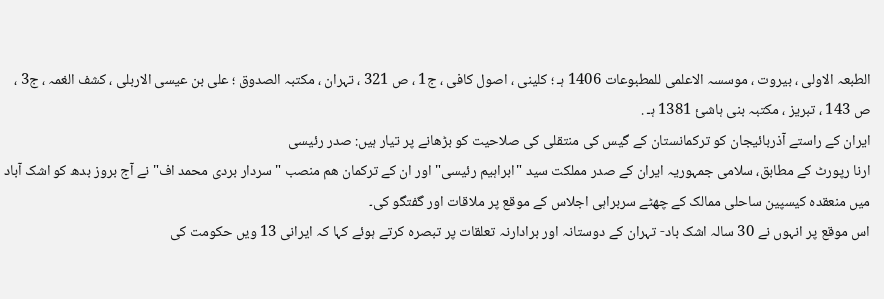الطبعہ الاولی ، بیروت ، موسسہ الاعلمی للمطبوعات 1406 ہـ ؛ کلینی ، اصول کافی ، ج1 ، ص 321 ، تہران ، مکتبہ الصدوق ؛ علی بن عیسی الاربلی ، کشف الغمہ ، ج3 ، ص 143 ، تبریز ، مکتبہ بنی ہاشئ 1381 ہـ .
ایران کے راستے آذربائیجان کو ترکمانستان کے گیس کی منتقلی کی صلاحیت کو بڑھانے پر تیار ہیں: صدر رئیسی
ارنا رپورٹ کے مطابق، سلامی جمہوریہ ایران کے صدر مملکت سید "ابراہیم رئیسی" اور ان کے ترکمان هم منصب " سردار بردی محمد اف" نے آج بروز بدھ کو اشک آباد میں منعقدہ کیسپین ساحلی ممالک کے چھٹے سربراہی اجلاس کے موقع پر ملاقات اور گفتگو کی۔
اس موقع پر انہوں نے 30 سالہ اشک باد- تہران کے دوستانہ اور برادارنہ تعلقات پر تبصرہ کرتے ہوئے کہا کہ ایرانی 13 ویں حکومت کی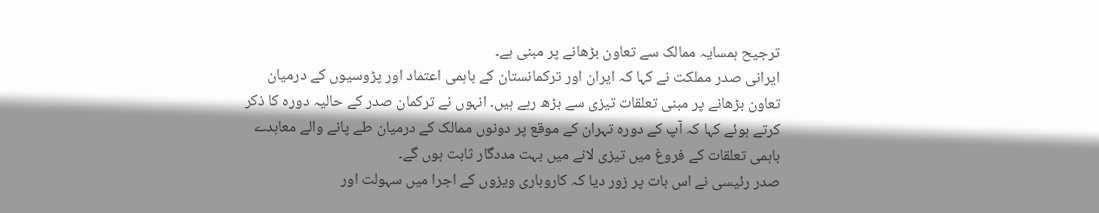ترجیح ہمسایہ ممالک سے تعاون بڑھانے پر مبنی ہے۔
ایرانی صدر مملکت نے کہا کہ ایران اور ترکمانستان کے باہمی اعتماد اور پڑوسیوں کے درمیان تعاون بڑھانے پر مبنی تعلقات تیزی سے بڑھ رہے ہیں۔ انہوں نے ترکمان صدر کے حالیہ دورہ کا ذکر کرتے ہوئے کہا کہ آپ کے دورہ تہران کے موقع پر دونوں ممالک کے درمیان طے پانے والے معاہدے باہمی تعلقات کے فروغ میں تیزی لانے میں بہت مددگار ثابت ہوں گے۔
صدر رئیسی نے اس بات پر زور دیا کہ کاروباری ویزوں کے اجرا میں سہولت اور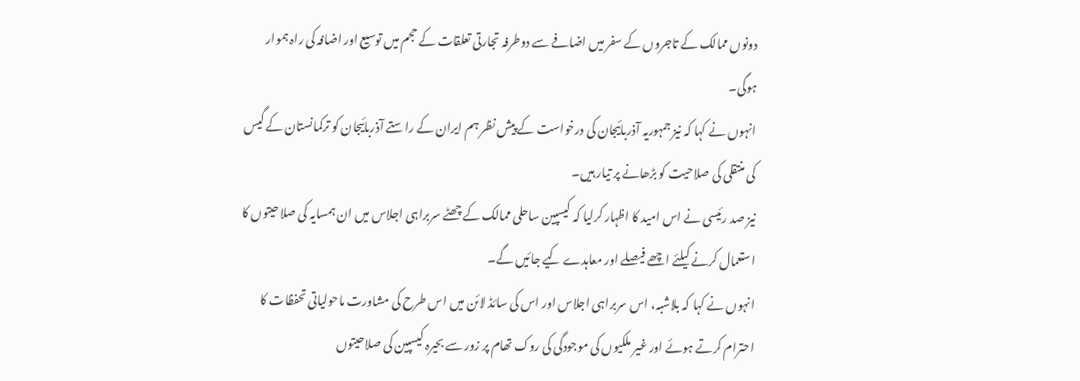دونوں ممالک کے تاجروں کے سفر میں اضافے سے دوطرفہ تجارتی تعلقات کے حجم میں توسیع اور اضافہ کی راہ ہموار ہوگی۔
انہوں نے کہا کہ نیز جمہوریہ آذربائیجان کی درخواست کے پیش نظر ہم ایران کے راستے آذربائیجان کو ترکمانستان کے گیس کی منتقلی کی صلاحیت کو بڑھانے پر تیار ہیں۔
نیز صد رئیسی نے اس امید کا اظہار کرلیا کہ کیسپین ساحلی ممالک کے چھٹے سربراہی اجلاس میں ان ہمسایہ کی صلاحیتوں کا استعمال کرنے کیلئے اچھے فیصلے اور معاہدے کیے جائیں گے۔
انہوں نے کہا کہ بلاشبہ، اس سربراہی اجلاس اور اس کی سائڈ لائن میں اس طرح کی مشاورت ماحولیاتی تحفظات کا احترام کرتے ہوئے اور غیر ملکیوں کی موجودگی کی روک تھام پر زور سے بحیرہ کیسپین کی صلاحیتوں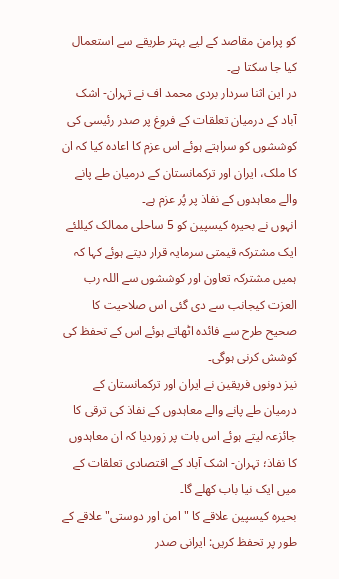کو پرامن مقاصد کے لیے بہتر طریقے سے استعمال کیا جا سکتا ہے۔
در این اثنا سردار بردی محمد اف نے تہران- اشک آباد کے درمیان تعلقات کے فروغ پر صدر رئیسی کی کوششوں کو سراہتے ہوئے اس عزم کا اعادہ کیا کہ ان کا ملک، ایران اور ترکمانستان کے درمیان طے پانے والے معاہدوں کے نفاذ پر پُر عزم ہے۔
انہوں نے بحیرہ کیسپین کو 5 ساحلی ممالک کیللئے ایک مشترکہ قیمتی سرمایہ قرار دیتے ہوئے کہا کہ ہمیں مشترکہ تعاون اور کوششوں سے اللہ رب العزت کیجانب سے دی گئی اس صلاحیت کا صحیح طرح سے فائدہ اٹھاتے ہوئے اس کے تحفظ کی کوشش کرنی ہوگی۔
نیز دونوں فریقین نے ایران اور ترکمانستان کے درمیان طے پانے والے معاہدوں کے نفاذ کی ترقی کا جائزعہ لیتے ہوئے اس بات پر زوردیا کہ ان معاہدوں کا نفاذ؛ تہران- اشک آباد کے اقتصادی تعلقات کے میں ایک نیا باب کھلے گا۔
بحیرہ کیسپین علاقے کا "امن اور دوستی" علاقے کے طور پر تحفظ کریں: ایرانی صدر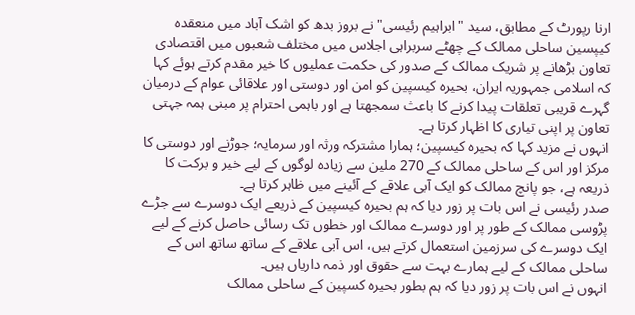ارنا رپورٹ کے مطابق، سید "ابراہیم رئیسی" نے بروز بدھ کو اشک آباد میں منعقدہ کیپسین ساحلی ممالک کے چھٹے سربراہی اجلاس میں مختلف شعبوں میں اقتصادی تعاون بڑھانے پر شریک ممالک کے صدور کی حکمت عملیوں کا خیر مقدم کرتے ہوئے کہا کہ اسلامی جمہوریہ ایران، بحیرہ کیسپین کو امن اور دوستی اور علاقائی عوام کے درمیان گہرے قریبی تعلقات پیدا کرنے کا باعث سمجھتا ہے اور باہمی احترام پر مبنی ہمہ جہتی تعاون پر اپنی تیاری کا اظہار کرتا ہے۔
انہوں نے مزید کہا کہ بحیرہ کیسپین؛ ہمارا مشترکہ ورثہ اور سرمایہ؛ جوڑنے اور دوستی کا مرکز اور اس کے ساحلی ممالک کے 270 ملین سے زیادہ لوگوں کے لیے خیر و برکت کا ذریعہ ہے، جو پانچ ممالک کو ایک آبی علاقے کے آئینے میں ظاہر کرتا ہے۔
صدر رئیسی نے اس بات پر زور دیا کہ ہم بحیرہ کیسپین کے ذریعے ایک دوسرے سے جڑے پڑوسی ممالک کے طور پر اور دوسرے ممالک اور خطوں تک رسائی حاصل کرنے کے لیے ایک دوسرے کی سرزمین استعمال کرتے ہیں، اس آبی علاقے کے ساتھ ساتھ اس کے ساحلی ممالک کے لیے ہمارے بہت سے حقوق اور ذمہ داریاں ہیں۔
انہوں نے اس بات پر زور دیا کہ ہم بطور بحیرہ کسپین کے ساحلی ممالک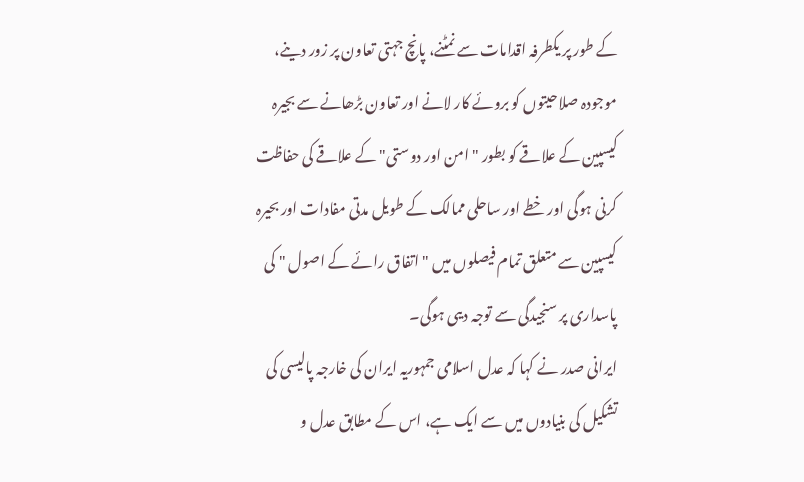کے طور پر یکطرفہ اقدامات سے نمٹنے، پانچ جہتی تعاون پر زور دینے، موجودہ صلاحیتوں کو بروئے کار لانے اور تعاون بڑھانے سے بجیرہ کیسپین کے علاقے کو بطور " امن اور دوستی" کے علاقے کی حفاظت کرنی ہوگی اور خطے اور ساحلی ممالک کے طویل مدتی مفادات اور بحیرہ کیسپین سے متعلق تمام فیصلوں میں " اتفاق رائے کے اصول " کی پاسداری پر سنجیدگی سے توجہ دیںی ہوگی۔
ایرانی صدر نے کہا کہ عدل اسلامی جمہوریہ ایران کی خارجہ پالیسی کی تشکیل کی بنیادوں میں سے ایک ہے، اس کے مطابق عدل و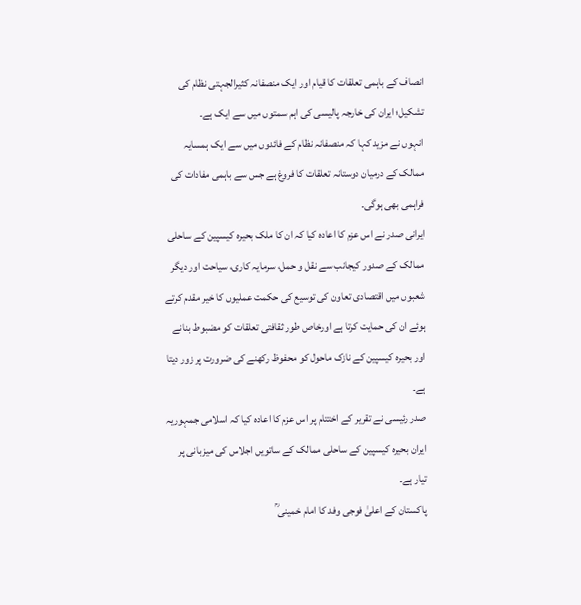انصاف کے باہمی تعلقات کا قیام اور ایک منصفانہ کثیرالجہتی نظام کی تشکیل؛ ایران کی خارجہ پالیسی کی اہم سمتوں میں سے ایک ہے۔
انہوں نے مزید کہا کہ منصفانہ نظام کے فائدوں میں سے ایک ہمسایہ ممالک کے درمیان دوستانہ تعلقات کا فروغ ہے جس سے باہمی مفادات کی فراہمی بھی ہوگی۔
ایرانی صدر نے اس عزم کا اعادہ کیا کہ ان کا ملک بحیرہ کیسپین کے ساحلی ممالک کے صدور کیجانب سے نقل و حمل، سرمایہ کاری، سیاحت اور دیگر شعبوں میں اقتصادی تعاون کی توسیع کی حکمت عملیوں کا خیر مقدم کرتے ہوئے ان کی حمایت کرتا ہے اورخاص طور ثقافتی تعلقات کو مضبوط بنانے اور بحیرہ کیسپین کے نازک ماحول کو محفوظ رکھنے کی ضرورت پر زور دیتا ہے۔
صدر رئیسی نے تقریر کے اختتام پر اس عزم کا اعادہ کیا کہ اسلامی جمہوریہ ایران بحیرہ کیسپین کے ساحلی ممالک کے ساتویں اجلاس کی میزبانی پر تیار ہے۔
پاکستان کے اعلیٰ فوجی وفد کا امام خمینی ؒ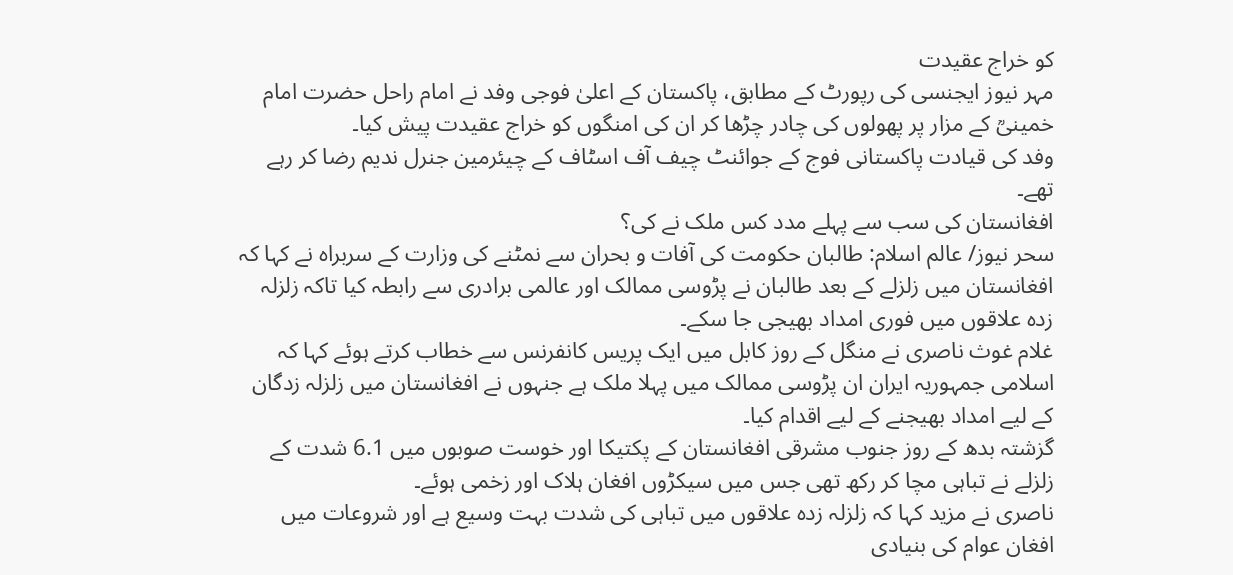کو خراج عقیدت
مہر نیوز ایجنسی کی رپورٹ کے مطابق، پاکستان کے اعلیٰ فوجی وفد نے امام راحل حضرت امام خمینیؒ کے مزار پر پھولوں کی چادر چڑھا کر ان کی امنگوں کو خراج عقیدت پیش کیا۔
وفد کی قیادت پاکستانی فوج کے جوائنٹ چیف آف اسٹاف کے چیئرمین جنرل ندیم رضا کر رہے تھے۔
افغانستان کی سب سے پہلے مدد کس ملک نے کی؟
سحر نیوز/ عالم اسلام: طالبان حکومت کی آفات و بحران سے نمٹنے کی وزارت کے سربراہ نے کہا کہ افغانستان میں زلزلے کے بعد طالبان نے پڑوسی ممالک اور عالمی برادری سے رابطہ کیا تاکہ زلزلہ زدہ علاقوں میں فوری امداد بھیجی جا سکے۔
غلام غوث ناصری نے منگل کے روز کابل میں ایک پریس کانفرنس سے خطاب کرتے ہوئے کہا کہ اسلامی جمہوریہ ایران ان پڑوسی ممالک میں پہلا ملک ہے جنہوں نے افغانستان میں زلزلہ زدگان کے لیے امداد بھیجنے کے لیے اقدام کیا۔
گزشتہ بدھ کے روز جنوب مشرقی افغانستان کے پکتیکا اور خوست صوبوں میں 6.1 شدت کے زلزلے نے تباہی مچا کر رکھ تھی جس میں سیکڑوں افغان ہلاک اور زخمی ہوئے۔
ناصری نے مزید کہا کہ زلزلہ زدہ علاقوں میں تباہی کی شدت بہت وسیع ہے اور شروعات میں افغان عوام کی بنیادی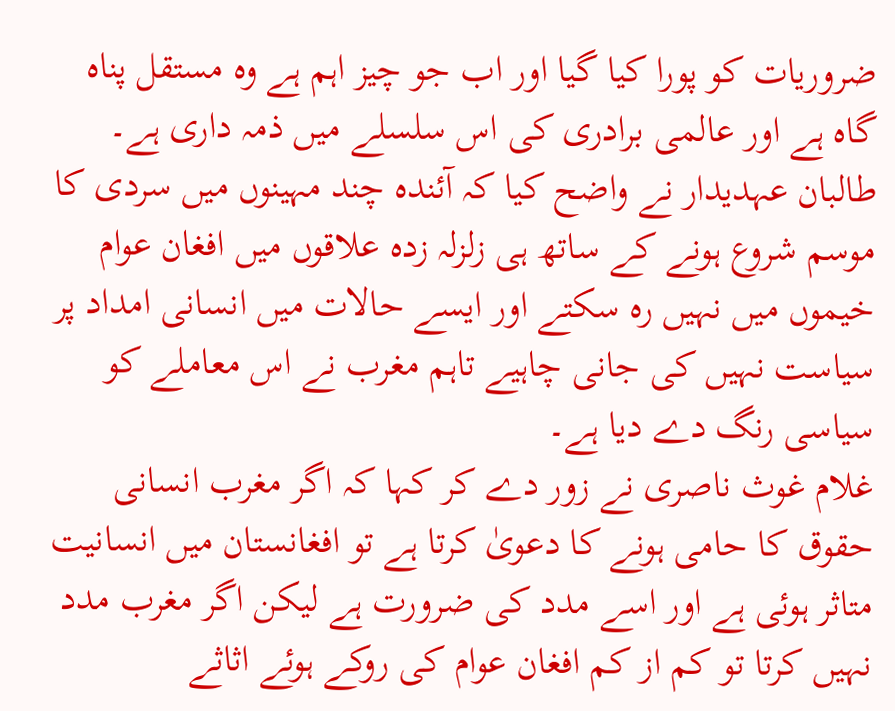ضروریات کو پورا کیا گیا اور اب جو چیز اہم ہے وہ مستقل پناہ گاہ ہے اور عالمی برادری کی اس سلسلے میں ذمہ داری ہے۔
طالبان عہدیدار نے واضح کیا کہ آئندہ چند مہینوں میں سردی کا موسم شروع ہونے کے ساتھ ہی زلزلہ زدہ علاقوں میں افغان عوام خیموں میں نہیں رہ سکتے اور ایسے حالات میں انسانی امداد پر سیاست نہیں کی جانی چاہیے تاہم مغرب نے اس معاملے کو سیاسی رنگ دے دیا ہے۔
غلام غوث ناصری نے زور دے کر کہا کہ اگر مغرب انسانی حقوق کا حامی ہونے کا دعویٰ کرتا ہے تو افغانستان میں انسانیت متاثر ہوئی ہے اور اسے مدد کی ضرورت ہے لیکن اگر مغرب مدد نہیں کرتا تو کم از کم افغان عوام کی روکے ہوئے اثاثے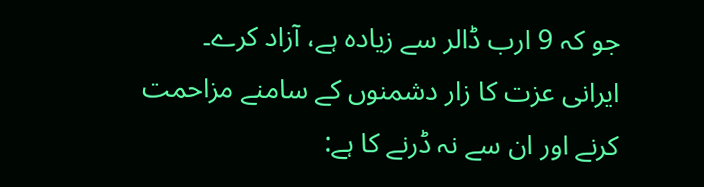جو کہ 9 ارب ڈالر سے زیادہ ہے، آزاد کرے۔
ایرانی عزت کا زار دشمنوں کے سامنے مزاحمت کرنے اور ان سے نہ ڈرنے کا ہے: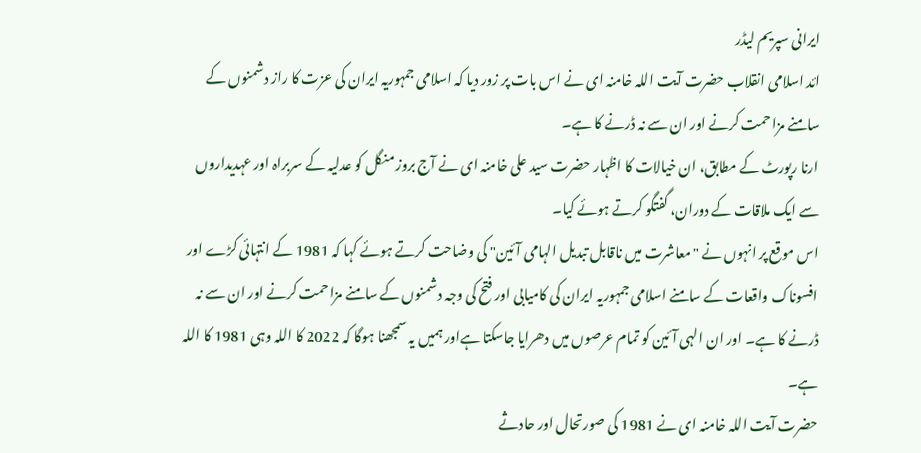ایرانی سپریم لیڈر
ائد اسلامی انقلاب حضرت آیت اللہ خامنہ ای نے اس بات پر زور دیا کہ اسلامی جمہوریہ ایران کی عزت کا راز دشمنوں کے سامنے مزاحمت کرنے اور ان سے نہ ڈرنے کا ہے۔
ارنا رپورٹ کے مطابق، ان خیالات کا اظہار حضرت سید علی خامنہ ای نے آج بروز منگل کو عدلیہ کے سربراہ اور عہدیداروں سے ایک ملاقات کے دوران، گفتگو کرتے ہوئے کیا۔
اس موقع پر انہوں نے "معاشرت میں ناقابل تبدیل الہامی آئین" کی وضاحت کرتے ہوئے کہا کہ 1981 کے انتہائی کڑے اور افسوناک واقعات کے سامنے اسلامی جمہوریہ ایران کی کامیابی اور فتح کی وجہ دشمنوں کے سامنے مزاحمت کرنے اور ان سے نہ ڈرنے کا ہے۔ اور ان الہی آئین کو تمام عرصوں میں دھرایا جاسکتا ہےاور ہمیں یہ سمجھنا ہوگا کہ 2022 کا اللہ وہی 1981 کا اللہ ہے۔
حضرت آیت اللہ خامنہ ای نے 1981 کی صورتحال اور حادثے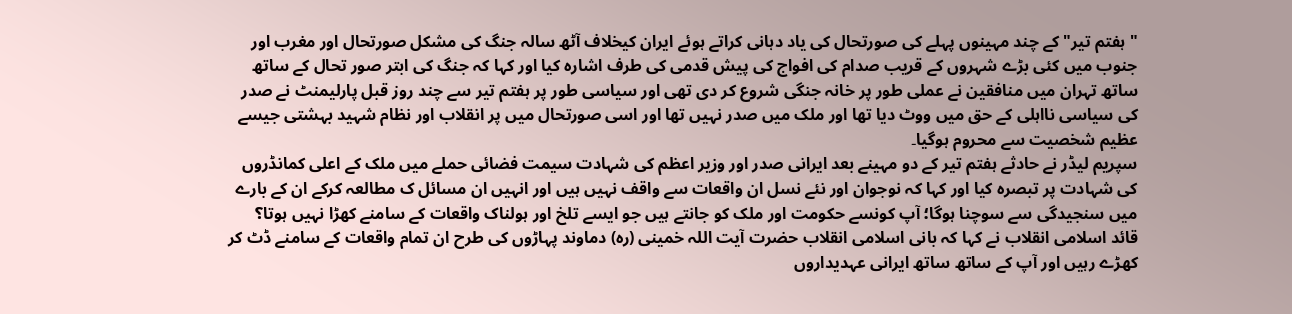"ہفتم تیر" کے چند مہینوں پہلے کی صورتحال کی یاد دہانی کراتے ہوئے ایران کیخلاف آٹھ سالہ جنگ کی مشکل صورتحال اور مغرب اور جنوب میں کئی بڑے شہروں کے قریب صدام کی افواج کی پیش قدمی کی طرف اشارہ کیا اور کہا کہ جنگ کی ابتر صور تحال کے ساتھ ساتھ تہران میں منافقین نے عملی طور پر خانہ جنگی شروع کر دی تھی اور سیاسی طور پر ہفتم تیر سے چند روز قبل پارلیمنٹ نے صدر کی سیاسی نااہلی کے حق میں ووٹ دیا تھا اور ملک میں صدر نہیں تھا اور اسی صورتحال میں پر انقلاب اور نظام شہید بہشتی جیسے عظیم شخصیت سے محروم ہوگیا۔
سپریم لیڈر نے حادثے ہفتم تیر کے دو مہینے بعد ایرانی صدر اور وزیر اعظم کی شہادت سیمت فضائی حملے میں ملک کے اعلی کمانڈروں کی شہادت پر تبصرہ کیا اور کہا کہ نوجوان اور نئے نسل ان واقعات سے واقف نہیں ہیں اور انہیں ان مسائل ک مطالعہ کرکے ان کے بارے میں سنجیدگی سے سوچنا ہوگا؛ آپ کونسے حکومت اور ملک کو جانتے ہیں جو ایسے تلخ اور ہولناک واقعات کے سامنے کھڑا نہیں ہوتا؟
قائد اسلامی انقلاب نے کہا کہ بانی اسلامی انقلاب حضرت آیت اللہ خمینی (رہ) دماوند پہاڑوں کی طرح ان تمام واقعات کے سامنے ڈٹ کر کھڑے رہیں اور آپ کے ساتھ ساتھ ایرانی عہدیداروں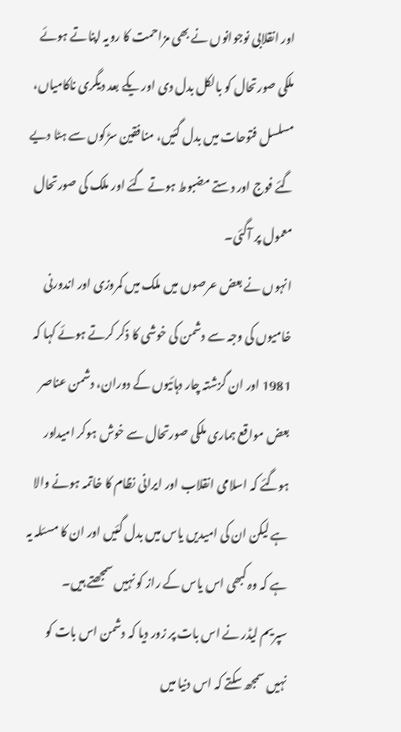اور انقلابی نوجوانوں نے بھی مزاحمت کا رویہ اپناتے ہوئے ملکی صورتحال کو بالکل بدل دی اور یکے بعد دیگری ناکامیاں، مسلسل فتوحات میں بدل گئیں، منافقین سڑکوں سے ہٹا دیے گئے فوج اور دستے مضبوط ہوتے گئے اور ملک کی صورتحال معمول پر آگئی۔
انہوں نے بعض عرصوں میں ملک میں کمروزی اور اندورنی خامیوں کی وجہ سے دشمن کی خوشی کا ذکر کرتے ہوئے کہا کہ 1981 اور ان گزشتہ چار دہائیوں کے دوران، دشمن عناصر بعض مواقع ہماری ملکی صورتحال سے خوش ہوکر امیداور ہوگئے کہ اسلامی انقلاب اور ایرانی نظام کا خاتمہ ہونے والا ہے لیکن ان کی امیدیں یاس میں بدل گئیں اور ان کا مسئلہ یہ ہے کہ وہ کبھی اس یاس کے راز کو نہیں سمجھتے ہیں۔
سپریم لیڈر نے اس بات پر زور دیا کہ دشمن اس بات کو نہیں سمجھ سکتے کہ اس دنیا میں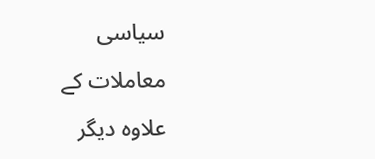سیاسی معاملات کے علاوہ دیگر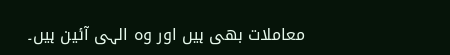معاملات بھی ہیں اور وہ الہی آئین ہیں۔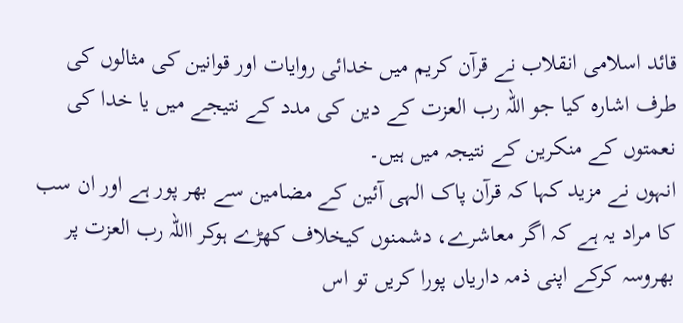قائد اسلامی انقلاب نے قرآن کریم میں خدائی روایات اور قوانین کی مثالوں کی طرف اشارہ کیا جو اللہ رب العزت کے دین کی مدد کے نتیجے میں یا خدا کی نعمتوں کے منکرین کے نتیجہ میں ہیں۔
انہوں نے مزید کہا کہ قرآن پاک الہی آئین کے مضامین سے بھر پور ہے اور ان سب کا مراد یہ ہے کہ اگر معاشرے، دشمنوں کیخلاف کھڑے ہوکر االلہ رب العزت پر بھروسہ کرکے اپنی ذمہ داریاں پورا کریں تو اس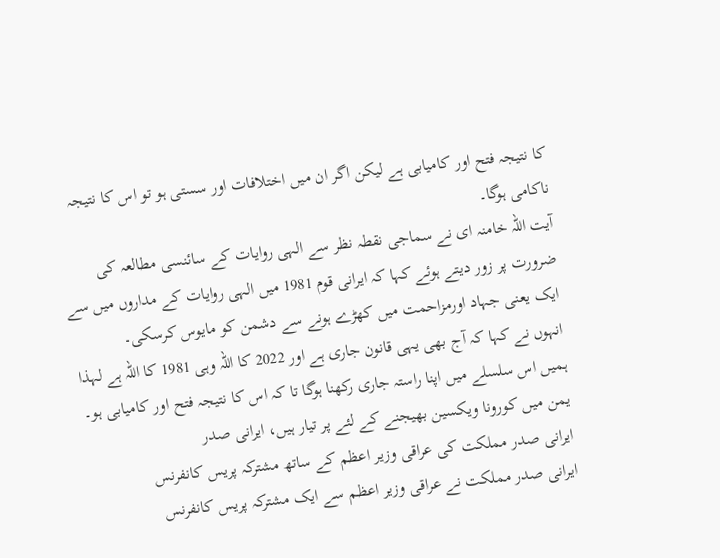کا نتیجہ فتح اور کامیابی ہے لیکن اگر ان میں اختلافات اور سستی ہو تو اس کا نتیجہ ناکامی ہوگا۔
آیت اللہ خامنہ ای نے سماجی نقطہ نظر سے الہی روایات کے سائنسی مطالعہ کی ضرورت پر زور دیتے ہوئے کہا کہ ایرانی قوم 1981 میں الہی روایات کے مداروں میں سے ایک یعنی جہاد اورمزاحمت میں کھڑے ہونے سے دشمن کو مایوس کرسکی۔
انہوں نے کہا کہ آج بھی یہی قانون جاری ہے اور 2022 کا اللہ وہی 1981 کا اللہ ہے لہذا ہمیں اس سلسلے میں اپنا راستہ جاری رکھنا ہوگا تا کہ اس کا نتیجہ فتح اور کامیابی ہو۔
یمن میں کورونا ویکسین بھیجنے کے لئے پر تیار ہیں، ایرانی صدر
ایرانی صدر مملکت کی عراقی وزیر اعظم کے ساتھ مشترکہ پریس کانفرنس
ایرانی صدر مملکت نے عراقی وزیر اعظم سے ایک مشترکہ پریس کانفرنس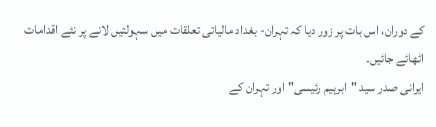کے دوران، اس بات پر زور دیا کہ تہران- بغداد مالیاتی تعلقات میں سہولتیں لانے پر نئے اقدامات اٹھائے جائیں۔
ایرانی صدر سید "ابرہیم رئیسی" اور تہران کے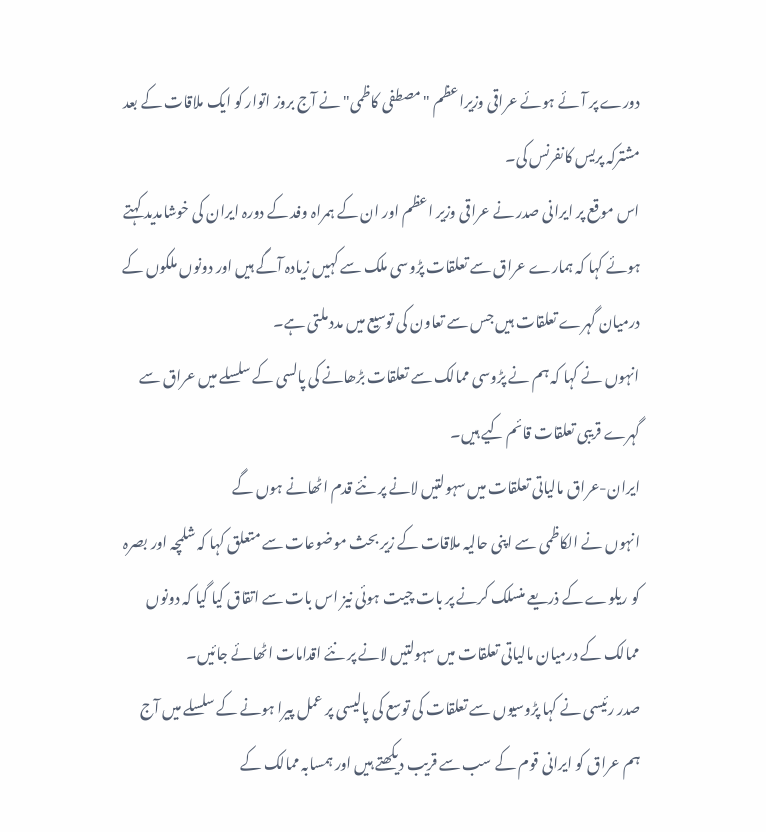دورے پر آئے ہوئے عراقی وزیراعظم "مصطفی کاظمی" نے آج بروز اتوار کو ایک ملاقات کے بعد مشترکہ پریس کانفرنس کی۔
اس موقع پر ایرانی صدر نے عراقی وزیر اعظم اور ان کے ہمراہ وفد کے دورہ ایران کی خوشامدید کہتے ہوئے کہا کہ ہمارے عراق سے تعلقات پڑوسی ملک سے کہیں زیادہ آگے ہیں اور دونوں ملکوں کے درمیان گہرے تعلقات ہیں جس سے تعاون کی توسیع میں مدد ملتی ہے۔
انہوں نے کہا کہ ہم نے پڑوسی ممالک سے تعلقات بڑھانے کی پالسی کے سلسلے میں عراق سے گہرے قریبی تعلقات قائم کیے ہیں۔
ایران-عراق مالیاتی تعلقات میں سہولتیں لانے پر نئے قدم اٹھانے ہوں گے
انہوں نے الکاظمی سے اپنی حالیہ ملاقات کے زیر بحث موضوعات سے متعلق کہا کہ شلمچہ اور بصرہ کو ریلوے کے ذریعے منسلک کرنے پر بات چیت ہوئی نیز اس بات سے اتقاق کیا گیا کہ دونوں ممالک کے درمیان مالیاتی تعلقات میں سہولتیں لانے پر نئے اقدامات اٹھائے جائیں۔
صدر رئیسی نے کہا پڑوسیوں سے تعلقات کی توسع کی پالیسی پر عمل پیرا ہونے کے سلسلے میں آج ہم عراق کو ایرانی قوم کے سب سے قریب دیکھتے ہیں اور ہمسابہ ممالک کے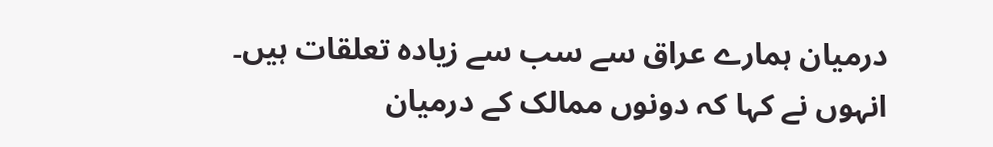درمیان ہمارے عراق سے سب سے زیادہ تعلقات ہیں۔
انہوں نے کہا کہ دونوں ممالک کے درمیان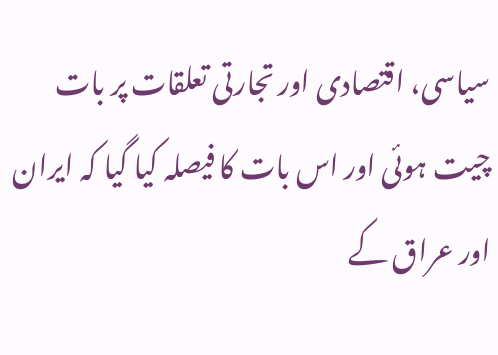سیاسی، اقتصادی اور تجارتی تعلقات پر بات چیت ہوئی اور اس بات کا فیصلہ کیا گیا کہ ایران اور عراق کے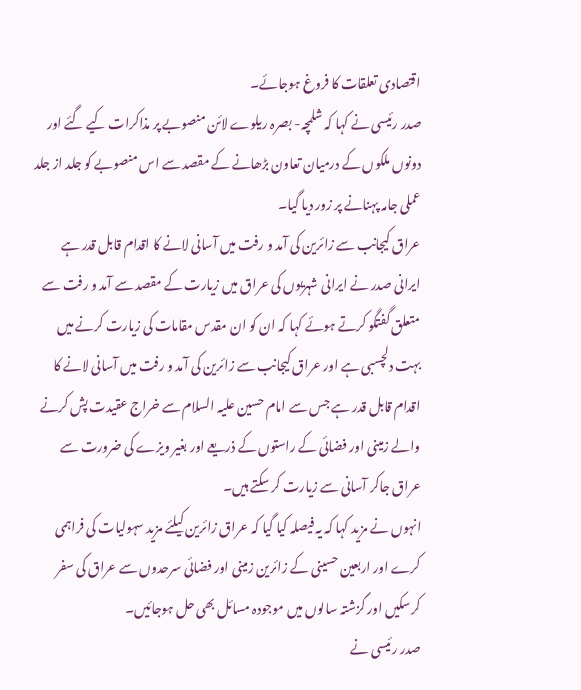اقتصادی تعلقات کا فروغ ہوجائے۔
صدر رئیسی نے کہا کہ شلمچہ- بصرہ ریلوے لائن منصوبے پر مذاکرات کیے گئے اور دونوں ملکوں کے درمیان تعاون بڑھانے کے مقصد سے اس منصوبے کو جلد از جلد عملی جامہ پہنانے پر زور دیا گیا۔
عراق کیجانب سے زائرین کی آمد و رفت میں آسانی لانے کا اقدام قابل قدر ہے
ایرانی صدر نے ایرانی شہریوں کی عراق میں زیارت کے مقصد سے آمد و رفت سے متعلق گفتگو کرتے ہوئے کہا کہ ان کو ان مقدس مقامات کی زیارت کرنے میں بہت دلچسبی ہے اور عراق کیجانب سے زائرین کی آمد و رفت میں آسانی لانے کا اقدام قابل قدر ہے جس سے امام حسین علیہ السلام سے خراج عقیدت پش کرنے والے زمینی اور فضائی کے راستوں کے ذریعے اور بغیر ویزے کی ضرورت سے عراق جاکر آسانی سے زیارت کر سکتے ہیں۔
انہوں نے مزید کہا کہ یہ فیصلہ کیا گیا کہ عراق زائرین کیلئے مزید سہولیات کی فراہمی کرے اور اربعین حسینی کے زائرین زمینی اور فضائی سرحدوں سے عراق کی سفر کرسکیں اور گزشتہ سالوں میں موجودہ مسائل بھی حل ہوجائیں۔
صدر رئیسی نے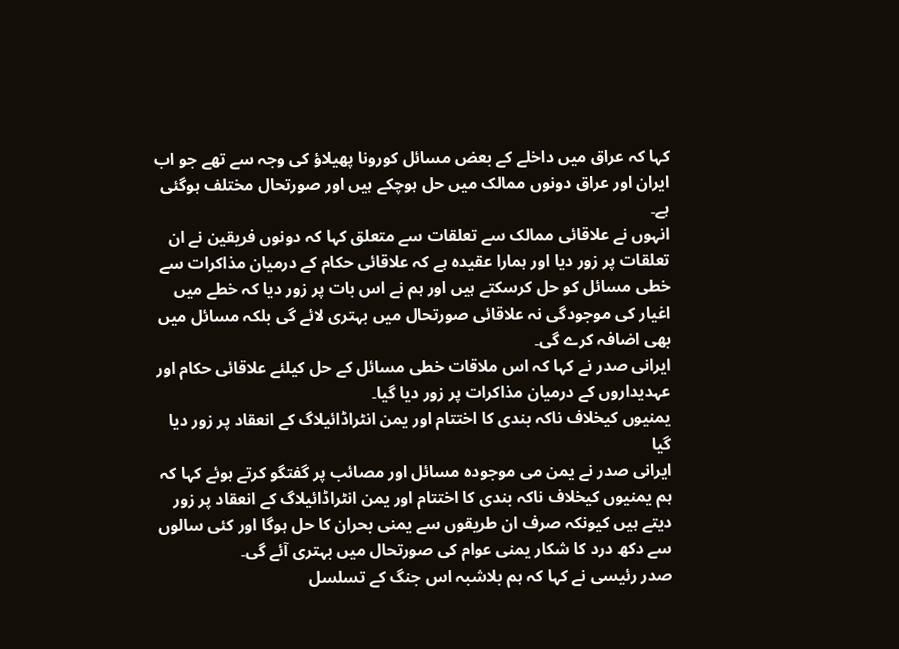کہا کہ عراق میں داخلے کے بعض مسائل کورونا پھیلاؤ کی وجہ سے تھے جو اب ایران اور عراق دونوں ممالک میں حل ہوچکے ہیں اور صورتحال مختلف ہوگئی ہے۔
انہوں نے علاقائی ممالک سے تعلقات سے متعلق کہا کہ دونوں فریقین نے ان تعلقات پر زور دیا اور ہمارا عقیدہ ہے کہ علاقائی حکام کے درمیان مذاکرات سے خطی مسائل کو حل کرسکتے ہیں اور ہم نے اس بات پر زور دیا کہ خطے میں اغیار کی موجودگی نہ علاقائی صورتحال میں بہتری لائے گی بلکہ مسائل میں بھی اضافہ کرے گی۔
ایرانی صدر نے کہا کہ اس ملاقات خطی مسائل کے حل کیلئے علاقائی حکام اور عہدیداروں کے درمیان مذاکرات پر زور دیا گیا۔
یمنیوں کیخلاف ناکہ بندی کا اختتام اور یمن انٹراڈائیلاگ کے انعقاد پر زور دیا گیا
ایرانی صدر نے یمن می موجودہ مسائل اور مصائب پر گفتگو کرتے ہوئے کہا کہ ہم یمنیوں کیخلاف ناکہ بندی کا اختتام اور یمن انٹراڈائیلاگ کے انعقاد پر زور دیتے ہیں کیونکہ صرف ان طریقوں سے یمنی بحران کا حل ہوگا اور کئی سالوں سے دکھ درد کا شکار یمنی عوام کی صورتحال میں بہتری آئے گی۔
صدر رئیسی نے کہا کہ ہم بلاشبہ اس جنگ کے تسلسل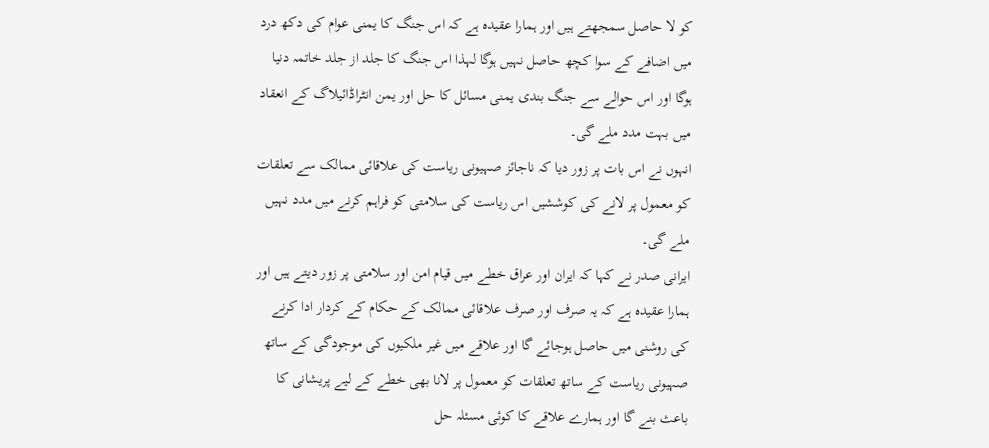کو لا حاصل سمجھتے ہیں اور ہمارا عقیدہ ہے کہ اس جنگ کا یمنی عوام کی دکھ درد میں اضافے کے سوا کچھ حاصل نہیں ہوگا لہذا اس جنگ کا جلد از جلد خاتمہ دنیا ہوگا اور اس حوالے سے جنگ بندی یمنی مسائل کا حل اور یمن انٹراڈائیلاگ کے انعقاد میں بہت مدد ملے گی۔
انہوں نے اس بات پر زور دیا کہ ناجائز صہیونی ریاست کی علاقائی ممالک سے تعلقات کو معمول پر لانے کی کوششیں اس ریاست کی سلامتی کو فراہم کرنے میں مدد نہیں ملے گی۔
ایرانی صدر نے کہا کہ ایران اور عراق خطے میں قیام امن اور سلامتی پر زور دیتے ہیں اور ہمارا عقیدہ ہے کہ یہ صرف اور صرف علاقائی ممالک کے حکام کے کردار ادا کرنے کی روشنی میں حاصل ہوجائے گا اور علاقے میں غیر ملکیوں کی موجودگی کے ساتھ صہیونی ریاست کے ساتھ تعلقات کو معمول پر لانا بھی خطے کے لیے پریشانی کا باعث بنے گا اور ہمارے علاقے کا کوئی مسئلہ حل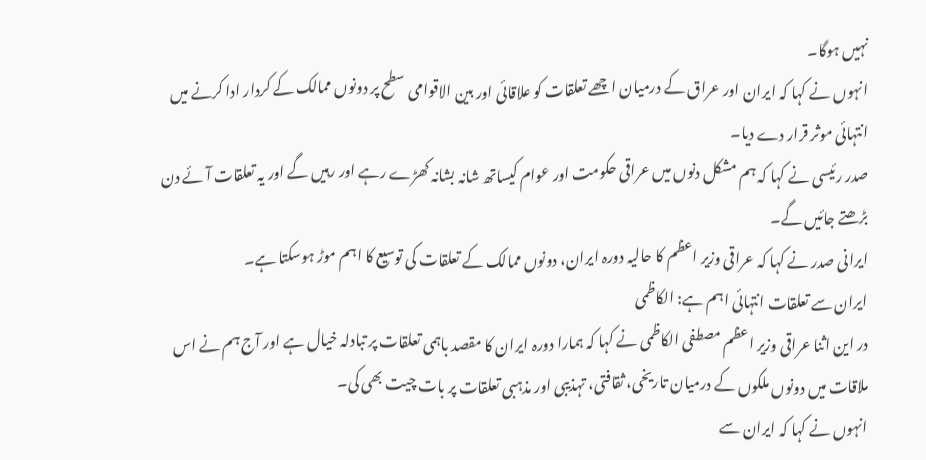نہیں ہوگا۔
انہوں نے کہا کہ ایران اور عراق کے درمیان اچھے تعلقات کو علاقائی اور بین الاقوامی سطح پر دونوں ممالک کے کردار ادا کرنے میں انتہائی موثر قرار دے دیا۔
صدر رئیسی نے کہا کہ ہم مشکل دنوں میں عراقی حکومت اور عوام کیساتھ شانہ بشانہ کھڑے رہے اور رہیں گے اور یہ تعلقات آئے دن بڑھتے جائیں گے۔
ایرانی صدر نے کہا کہ عراقی وزیر اعظم کا حالیہ دورہ ایران، دونوں ممالک کے تعلقات کی توسیع کا اہم موڑ ہوسکتا ہے۔
ایران سے تعلقات انتہائی اہم ہے: الکاظمی
در این اثنا عراقی وزیر اعظم مصطفی الکاظمی نے کہا کہ ہمارا دورہ ایران کا مقصد باہمی تعلقات پر تبادلہ خیال ہے اور آج ہم نے اس ملاقات میں دونوں ملکوں کے درمیان تاریخی، ثقافتی، تہذیبی اور مذہبی تعلقات پر بات چیت بھی کی۔
انہوں نے کہا کہ ایران سے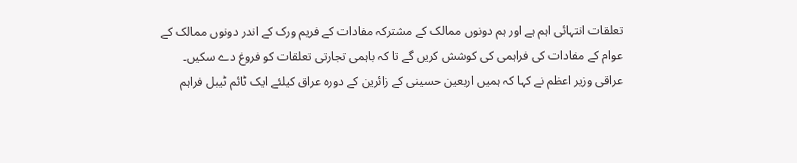تعلقات انتہائی اہم ہے اور ہم دونوں ممالک کے مشترکہ مفادات کے فریم ورک کے اندر دونوں ممالک کے عوام کے مفادات کی فراہمی کی کوشش کریں گے تا کہ باہمی تجارتی تعلقات کو فروغ دے سکیں۔
عراقی وزیر اعظم نے کہا کہ ہمیں اربعین حسینی کے زائرین کے دورہ عراق کیلئے ایک ٹائم ٹیبل فراہم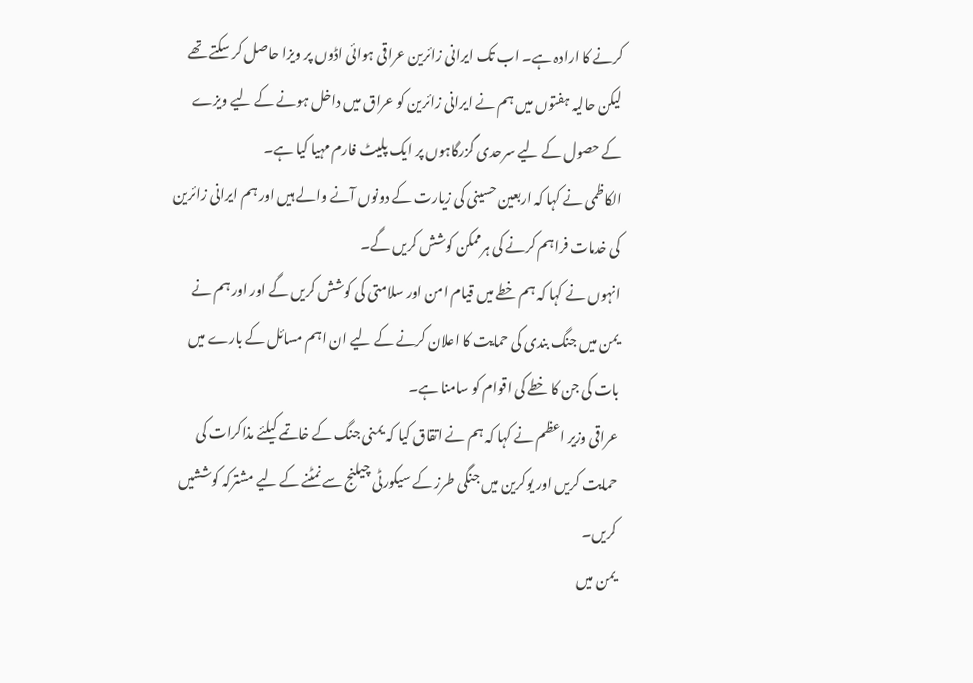کرنے کا ارادہ ہے۔ اب تک ایرانی زائرین عراقی ہوائی اڈوں پر ویزا حاصل کر سکتے تھے لیکن حالیہ ہفتوں میں ہم نے ایرانی زائرین کو عراق میں داخل ہونے کے لیے ویزے کے حصول کے لیے سرحدی گزرگاہوں پر ایک پلیٹ فارم مہیا کیا ہے۔
الکاظمی نے کہا کہ اربعین حسینی کی زیارت کے دونوں آنے والے ہیں اور ہم ایرانی زائرین کی خدمات فراہم کرنے کی ہرممکن کوشش کریں گے۔
انہوں نے کہا کہ ہم خطے میں قیام امن اور سلامتی کی کوشش کریں گے اور اور ہم نے یمن میں جنگ بندی کی حمایت کا اعلان کرنے کے لیے ان اہم مسائل کے بارے میں بات کی جن کا خطے کی اقوام کو سامنا ہے۔
عراقی وزیر اعظم نے کہا کہ ہم نے اتقاق کیا کہ یمنی جنگ کے خاتمے کیلئے مذاکرات کی حمایت کریں اور یوکرین میں جنگی طرز کے سیکورٹی چیلنج سے نمٹنے کے لیے مشترکہ کوششیں کریں۔
یمن میں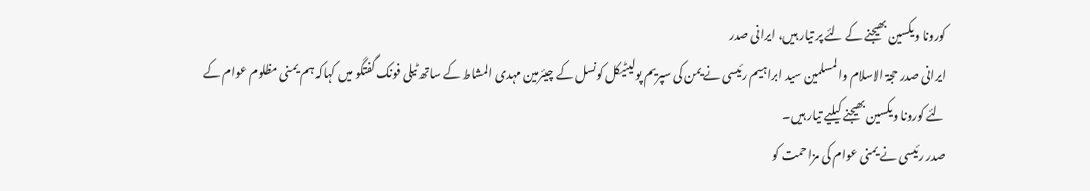کورونا ویکسین بھیجنے کے لئے پر تیار ہیں، ایرانی صدر
ایرانی صدر حجۃ الاسلام والمسلمین سید ابراہیم رئیسی نے یمن کی سپریم پولیٹیکل کونسل کے چیئرمین مہدی المشاط کے ساتھ ٹیلی فونک گفتگو میں کہاکہ ہم یمنی مظلوم عوام کے لئے کورونا ویکسین بھیجنے کیلیے تیار ہیں۔
صدر رئیسی نے یمنی عوام کی مزاحمت کو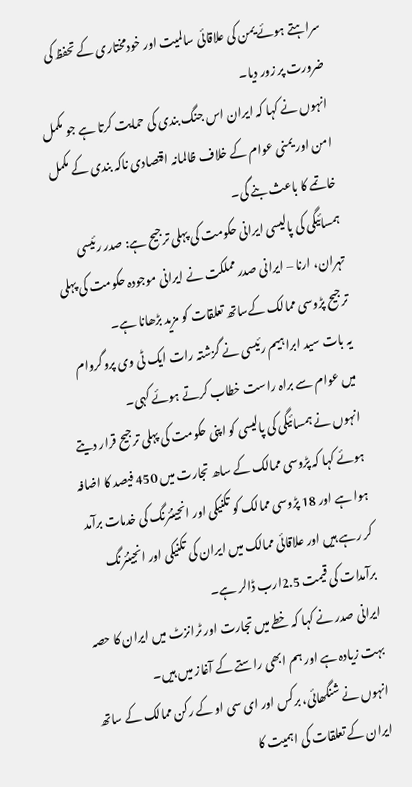سراہتے ہوئے یمن کی علاقائی سالمیت اور خودمختاری کے تحفظ کی ضرورت پر زور دیا۔
انہوں نے کہا کہ ایران اس جنگ بندی کی حمایت کرتا ہے جو مکمل امن اور یمنی عوام کے خلاف ظالمانہ اقتصادی ناکہ بندی کے مکمل خاتمے کا باعث بنے گی۔
ہمسائیگی کی پالیسی ایرانی حکومت کی پہلی ترجیح ہے: صدر رئیسی
تہران، ارنا – ایرانی صدر مملکت نے ایرانی موجودہ حکومت کی پہلی ترجیح پڑوسی ممالک کےساتھ تعلقات کو مزید بڑھانا ہے۔
یہ بات سید ابراہیم رئیسی نے گزشتہ رات ایک ٹی وی پروگروام میں عوام سے براہ راست خطاب کرتے ہوئے کہی۔
انہوں نے ہمسائیگی کی پالیسی کو اپنی حکومت کی پہلی ترجیح قرار دیتے ہوئے کہا کہ پڑوسی ممالک کے ساھ تجارت میں 450 فیصد کا اضافہ ہوا ہے اور 18 پڑوسی ممالک کو تکنیکی اور انجینئرنگ کی خدمات برآمد کر رہے ہیں اور علاقائی ممالک میں ایران کی تکنیکی اور انجینئرنگ برآمدات کی قیمت 2.5ارب ڈالر ہے۔
ایرانی صدر نے کہا کہ خطے میں تجارت اور ٹرانزٹ میں ایران کا حصہ بہت زیادہ ہے اور ہم ابھی راستے کے آغاز میں ہیں۔
انہوں نے شنگھائی، برکس اور ای سی او کے رکن ممالک کے ساتھ ایران کے تعلقات کی اہمیت کا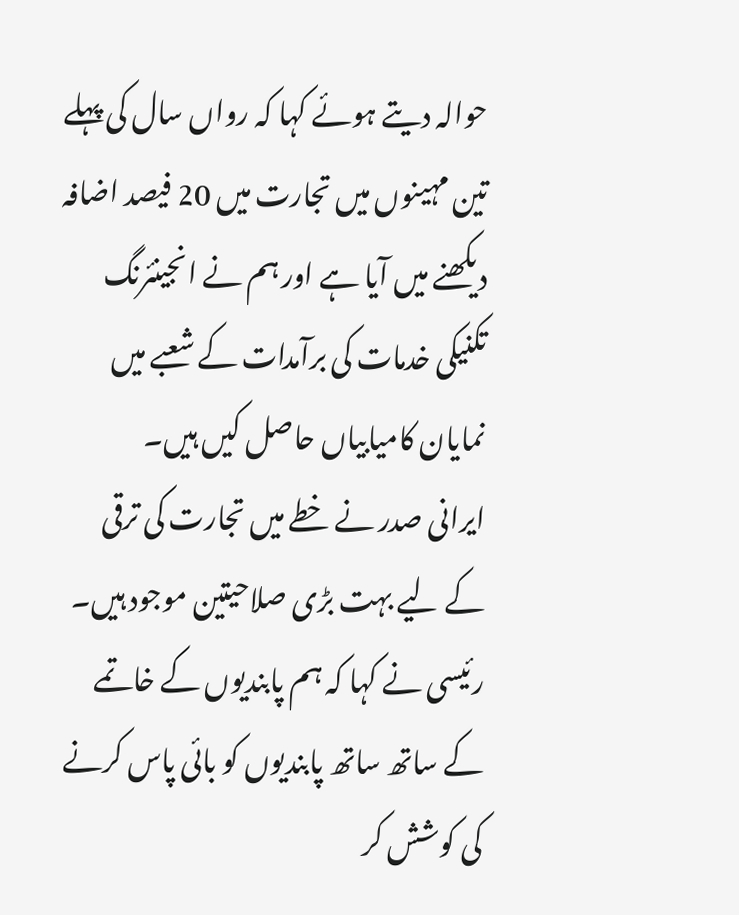حوالہ دیتے ہوئے کہا کہ رواں سال کی پہلے تین مہینوں میں تجارت میں 20 فیصد اضافہ دیکھنے میں آیا ہے اور ہم نے انجینئرنگ تکنیکی خدمات کی برآمدات کے شعبے میں نمایان کامیابیاں حاصل کیں ہیں۔
ایرانی صدر نے خطے میں تجارت کی ترقی کے لیے بہت بڑی صلاحیتین موجود ہیں۔
رئیسی نے کہا کہ ہم پابندیوں کے خاتمے کے ساتھ ساتھ پابندیوں کو بائی پاس کرنے کی کوشش کر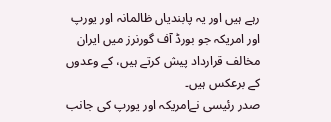رہے ہیں اور یہ پابندیاں ظالمانہ اور یورپ اور امریکہ جو بورڈ آف گورنرز میں ایران مخالف قرارداد پیش کرتے ہیں، کے وعدوں کے برعکس ہیں۔
صدر رئیسی نےامریکہ اور یورپ کی جانب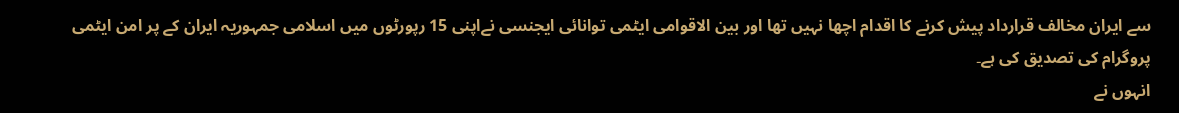سے ایران مخالف قرارداد پیش کرنے کا اقدام اچھا نہیں تھا اور بین الاقوامی ایٹمی توانائی ایجنسی نےاپنی 15 رپورٹوں میں اسلامی جمہوریہ ایران کے پر امن ایٹمی پروگرام کی تصدیق کی ہے۔
انہوں نے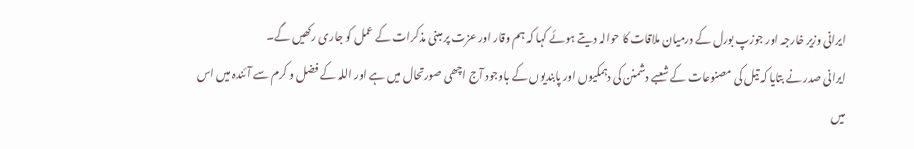ایرانی وزیر خارجہ اور جوزپ بورل کے درمیان ملاقات کا حوالہ دیتے ہوئے کہا کہ ہم وقار اور عزت پر مبنی مذکرات کے عمل کو جاری رکھیں گے۔
ایرانی صدر نے بتایا کہ تیل کی مصنوعات کے شعبے دشمنن کی دہمکیوں اور پابندیوں کے باوجود آج اچھی صورتحال میں ہے اور اللہ کے فضل و کرم سے آئندہ میں اس میں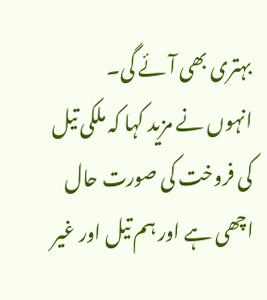بہتری بھی آئے گی۔
انہوں نے مزید کہا کہ ملکی تیل کی فروخت کی صورت حال اچھی ہے اور ہم تیل اور غیر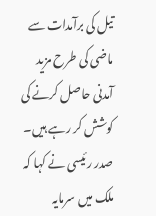تیل کی برآمدات سے ماضی کی طرح مزید آمدنی حاصل کرنے کی کوشش کر رہے ہیں۔
صدر رئیسی نے کہا کہ ملک میں سرمایہ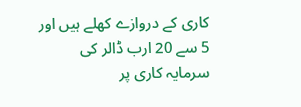کاری کے دروازے کھلے ہیں اور 5 سے 20 ارب ڈالر کی سرمایہ کاری پر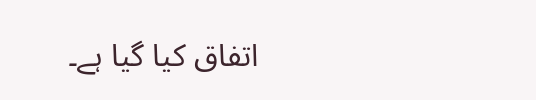اتفاق کیا گیا ہے۔